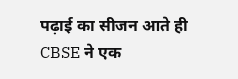पढ़ाई का सीजन आते ही CBSE ने एक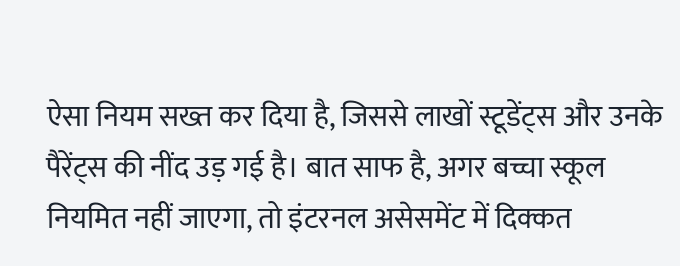ऐसा नियम सख्त कर दिया है, जिससे लाखों स्टूडेंट्स और उनके पैरेंट्स की नींद उड़ गई है। बात साफ है, अगर बच्चा स्कूल नियमित नहीं जाएगा, तो इंटरनल असेसमेंट में दिक्कत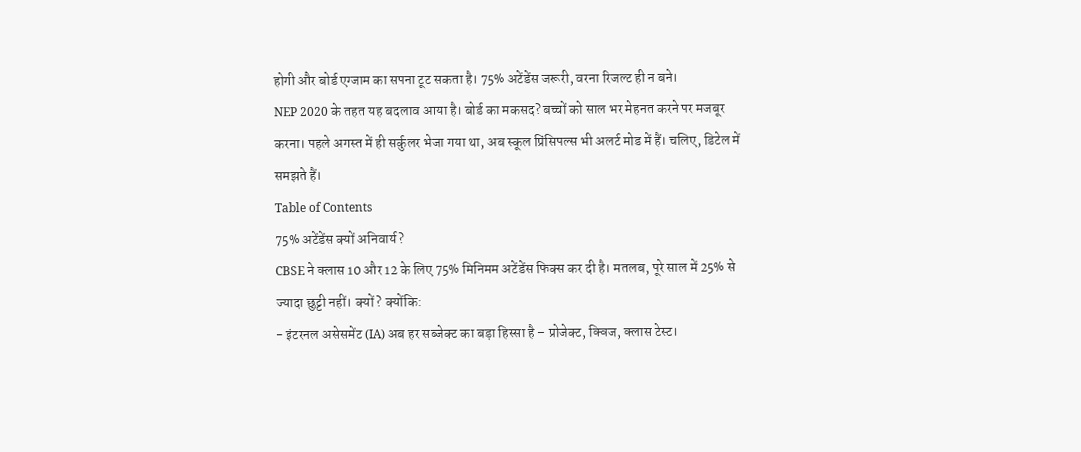होगी और बोर्ड एग्जाम का सपना टूट सकता है। 75% अटेंडेंस जरूरी, वरना रिजल्ट ही न बने।
NEP 2020 के तहत यह बदलाव आया है। बोर्ड का मकसद? बच्चों को साल भर मेहनत करने पर मजबूर करना। पहले अगस्त में ही सर्कुलर भेजा गया था, अब स्कूल प्रिंसिपल्स भी अलर्ट मोड में हैं। चलिए, डिटेल में समझते हैं।
Table of Contents
75% अटेंडेंस क्यों अनिवार्य?
CBSE ने क्लास 10 और 12 के लिए 75% मिनिमम अटेंडेंस फिक्स कर दी है। मतलब, पूरे साल में 25% से ज्यादा छुट्टी नहीं। क्यों? क्योंकि:
- इंटरनल असेसमेंट (IA) अब हर सब्जेक्ट का बड़ा हिस्सा है – प्रोजेक्ट, क्विज, क्लास टेस्ट।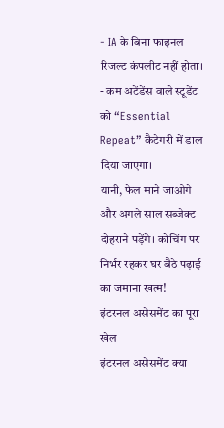- IA के बिना फाइनल रिजल्ट कंपलीट नहीं होता।
- कम अटेंडेंस वाले स्टूडेंट को “Essential Repeat” कैटेगरी में डाल दिया जाएगा।
यानी, फेल माने जाओगे और अगले साल सब्जेक्ट दोहराने पड़ेंगे। कोचिंग पर निर्भर रहकर घर बैठे पढ़ाई का जमाना खत्म!
इंटरनल असेसमेंट का पूरा खेल
इंटरनल असेसमेंट क्या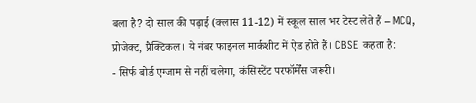बला है? दो साल की पढ़ाई (क्लास 11-12) में स्कूल साल भर टेस्ट लेते हैं – MCQ, प्रोजेक्ट, प्रैक्टिकल। ये नंबर फाइनल मार्कशीट में ऐड होते हैं। CBSE कहता है:
- सिर्फ बोर्ड एग्जाम से नहीं चलेगा, कंसिस्टेंट परफॉर्मेंस जरूरी।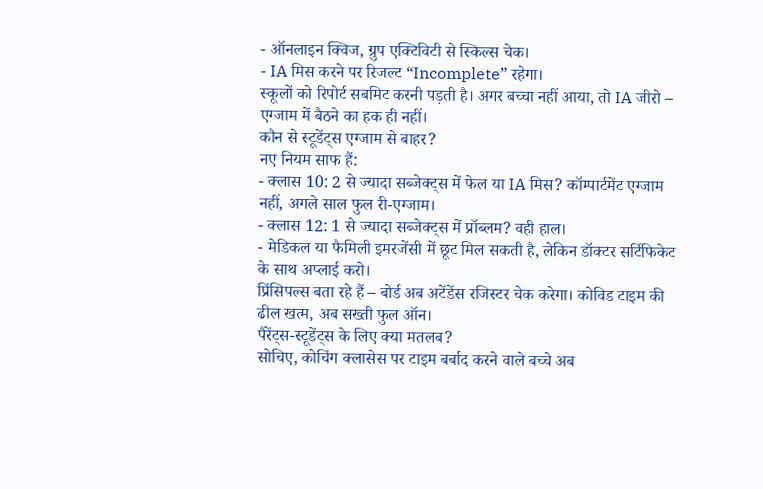- ऑनलाइन क्विज, ग्रुप एक्टिविटी से स्किल्स चेक।
- IA मिस करने पर रिजल्ट “Incomplete” रहेगा।
स्कूलों को रिपोर्ट सबमिट करनी पड़ती है। अगर बच्चा नहीं आया, तो IA जीरो – एग्जाम में बैठने का हक ही नहीं।
कौन से स्टूडेंट्स एग्जाम से बाहर?
नए नियम साफ हैं:
- क्लास 10: 2 से ज्यादा सब्जेक्ट्स में फेल या IA मिस? कॉम्पार्टमेंट एग्जाम नहीं, अगले साल फुल री-एग्जाम।
- क्लास 12: 1 से ज्यादा सब्जेक्ट्स में प्रॉब्लम? वही हाल।
- मेडिकल या फैमिली इमरजेंसी में छूट मिल सकती है, लेकिन डॉक्टर सर्टिफिकेट के साथ अप्लाई करो।
प्रिंसिपल्स बता रहे हैं – बोर्ड अब अटेंडेंस रजिस्टर चेक करेगा। कोविड टाइम की ढील खत्म, अब सख्ती फुल ऑन।
पैरेंट्स-स्टूडेंट्स के लिए क्या मतलब?
सोचिए, कोचिंग क्लासेस पर टाइम बर्बाद करने वाले बच्चे अब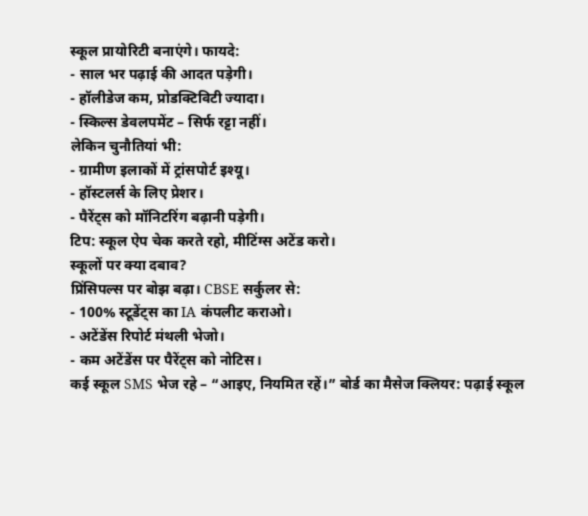स्कूल प्रायोरिटी बनाएंगे। फायदे:
- साल भर पढ़ाई की आदत पड़ेगी।
- हॉलीडेज कम, प्रोडक्टिविटी ज्यादा।
- स्किल्स डेवलपमेंट – सिर्फ रट्टा नहीं।
लेकिन चुनौतियां भी:
- ग्रामीण इलाकों में ट्रांसपोर्ट इश्यू।
- हॉस्टलर्स के लिए प्रेशर।
- पैरेंट्स को मॉनिटरिंग बढ़ानी पड़ेगी।
टिप: स्कूल ऐप चेक करते रहो, मीटिंग्स अटेंड करो।
स्कूलों पर क्या दबाव?
प्रिंसिपल्स पर बोझ बढ़ा। CBSE सर्कुलर से:
- 100% स्टूडेंट्स का IA कंपलीट कराओ।
- अटेंडेंस रिपोर्ट मंथली भेजो।
- कम अटेंडेंस पर पैरेंट्स को नोटिस।
कई स्कूल SMS भेज रहे – “आइए, नियमित रहें।” बोर्ड का मैसेज क्लियर: पढ़ाई स्कूल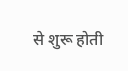से शुरू होती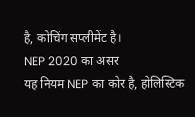है, कोचिंग सप्लीमेंट है।
NEP 2020 का असर
यह नियम NEP का कोर है, होलिस्टिक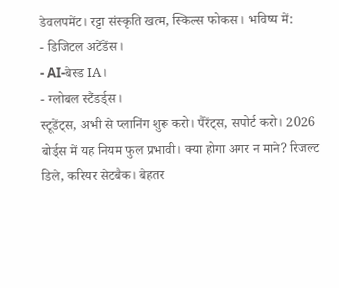डेवलपमेंट। रट्टा संस्कृति खत्म, स्किल्स फोकस। भविष्य में:
- डिजिटल अटेंडेंस।
- AI-बेस्ड IA।
- ग्लोबल स्टैंडर्ड्स।
स्टूडेंट्स, अभी से प्लानिंग शुरू करो। पैरेंट्स, सपोर्ट करो। 2026 बोर्ड्स में यह नियम फुल प्रभावी। क्या होगा अगर न माने? रिजल्ट डिले, करियर सेटबैक। बेहतर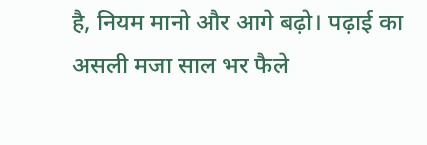है, नियम मानो और आगे बढ़ो। पढ़ाई का असली मजा साल भर फैले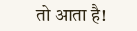तो आता है!